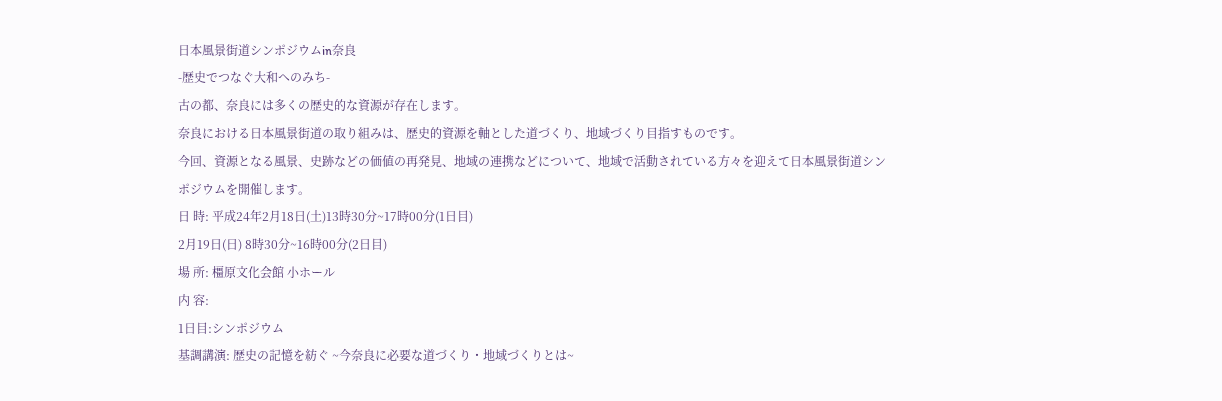日本風景街道シンポジウムin奈良
-歴史でつなぐ大和へのみち-
古の都、奈良には多くの歴史的な資源が存在します。
奈良における日本風景街道の取り組みは、歴史的資源を軸とした道づくり、地域づくり目指すものです。
今回、資源となる風景、史跡などの価値の再発見、地域の連携などについて、地域で活動されている方々を迎えて日本風景街道シンポジウムを開催します。
日 時: 平成24年2月18日(土)13時30分~17時00分(1日目)
2月19日(日) 8時30分~16時00分(2日目)
場 所: 橿原文化会館 小ホール
内 容:
1日目:シンポジウム
基調講演: 歴史の記憶を紡ぐ ~今奈良に必要な道づくり・地域づくりとは~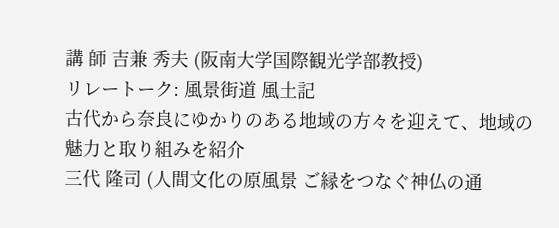講 師 吉兼 秀夫 (阪南大学国際観光学部教授)
リレートーク: 風景街道 風土記
古代から奈良にゆかりのある地域の方々を迎えて、地域の魅力と取り組みを紹介
三代 隆司 (人間文化の原風景 ご縁をつなぐ神仏の通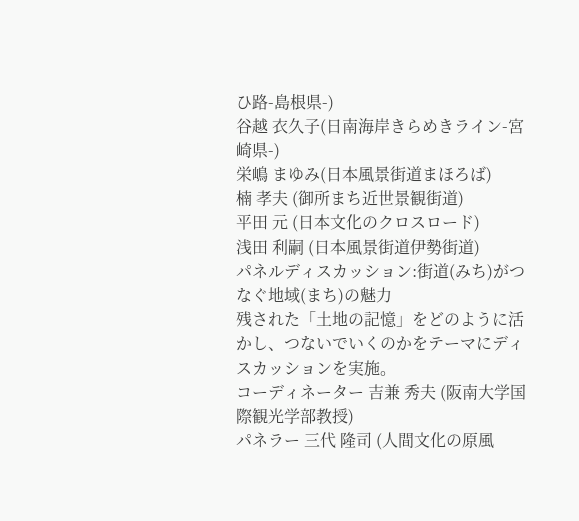ひ路-島根県-)
谷越 衣久子(日南海岸きらめきライン-宮崎県-)
栄嶋 まゆみ(日本風景街道まほろば)
楠 孝夫 (御所まち近世景観街道)
平田 元 (日本文化のクロスロード)
浅田 利嗣 (日本風景街道伊勢街道)
パネルディスカッション:街道(みち)がつなぐ地域(まち)の魅力
残された「土地の記憶」をどのように活かし、つないでいくのかをテーマにディスカッションを実施。
コーディネーター 吉兼 秀夫 (阪南大学国際観光学部教授)
パネラー 三代 隆司 (人間文化の原風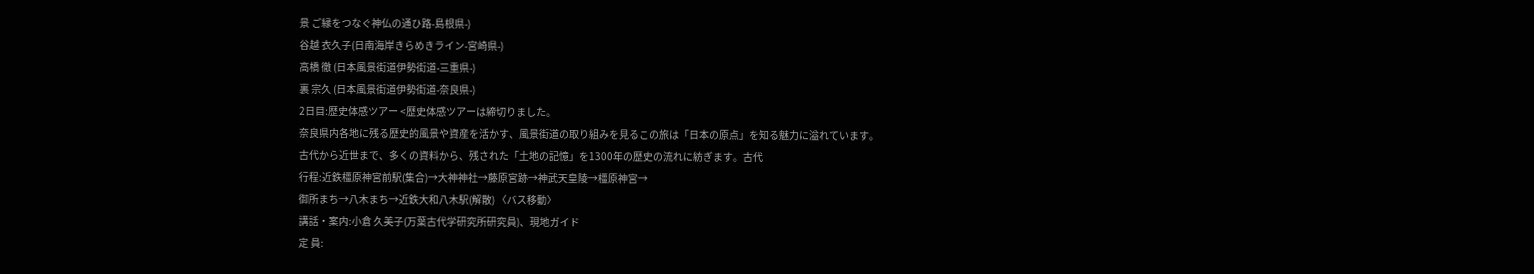景 ご縁をつなぐ神仏の通ひ路-島根県-)
谷越 衣久子(日南海岸きらめきライン-宮崎県-)
高橋 徹 (日本風景街道伊勢街道-三重県-)
裏 宗久 (日本風景街道伊勢街道-奈良県-)
2日目:歴史体感ツアー <歴史体感ツアーは締切りました。
奈良県内各地に残る歴史的風景や資産を活かす、風景街道の取り組みを見るこの旅は「日本の原点」を知る魅力に溢れています。
古代から近世まで、多くの資料から、残された「土地の記憶」を1300年の歴史の流れに紡ぎます。古代
行程:近鉄橿原神宮前駅(集合)→大神神社→藤原宮跡→神武天皇陵→橿原神宮→
御所まち→八木まち→近鉄大和八木駅(解散) 〈バス移動〉
講話・案内:小倉 久美子(万葉古代学研究所研究員)、現地ガイド
定 員: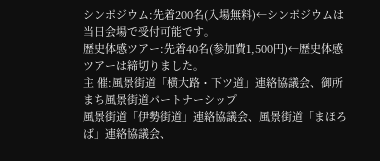シンポジウム:先着200名(入場無料)←シンポジウムは当日会場で受付可能です。
歴史体感ツアー:先着40名(参加費1,500円)←歴史体感ツアーは締切りました。
主 催:風景街道「横大路・下ツ道」連絡協議会、御所まち風景街道パートナーシップ
風景街道「伊勢街道」連絡協議会、風景街道「まほろば」連絡協議会、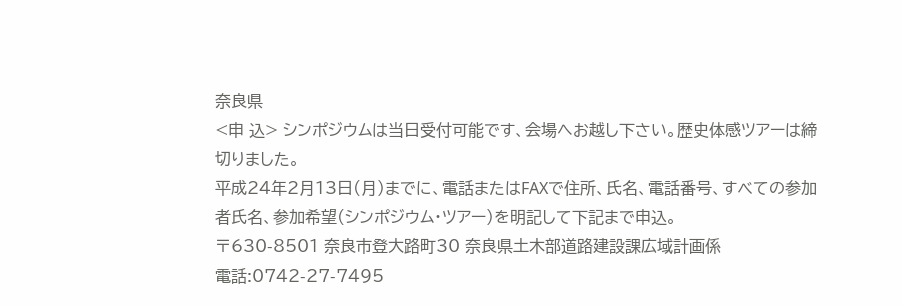奈良県
<申 込> シンポジウムは当日受付可能です、会場へお越し下さい。歴史体感ツアーは締切りました。
平成24年2月13日(月)までに、電話またはFAXで住所、氏名、電話番号、すべての参加者氏名、参加希望(シンポジウム・ツアー)を明記して下記まで申込。
〒630-8501 奈良市登大路町30 奈良県土木部道路建設課広域計画係
電話:0742-27-7495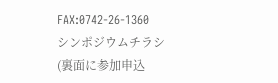FAX:0742-26-1360
シンポジウムチラシ(裏面に参加申込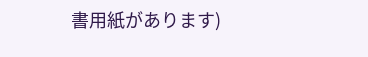書用紙があります)